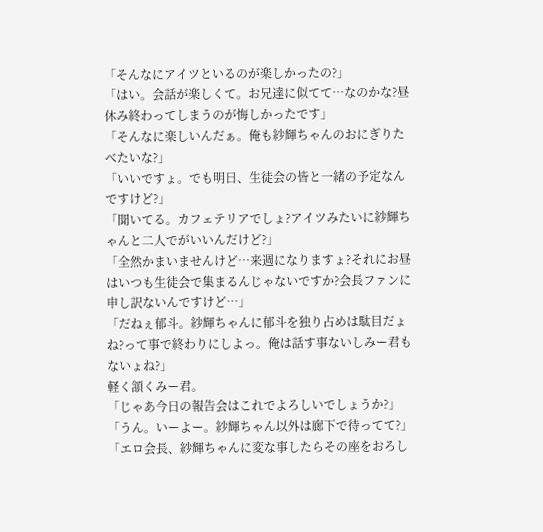「そんなにアイツといるのが楽しかったの?」
「はい。会話が楽しくて。お兄達に似てて…なのかな?昼休み終わってしまうのが悔しかったです」
「そんなに楽しいんだぁ。俺も紗輝ちゃんのおにぎりたべたいな?」
「いいですょ。でも明日、生徒会の皆と一緒の予定なんですけど?」
「聞いてる。カフェテリアでしょ?アイツみたいに紗輝ちゃんと二人でがいいんだけど?」
「全然かまいませんけど…来週になりますょ?それにお昼はいつも生徒会で集まるんじゃないですか?会長ファンに申し訳ないんですけど…」
「だねぇ郁斗。紗輝ちゃんに郁斗を独り占めは駄目だょね?って事で終わりにしよっ。俺は話す事ないしみー君もないょね?」
軽く頷くみー君。
「じゃあ今日の報告会はこれでよろしいでしょうか?」
「うん。いーよー。紗輝ちゃん以外は廊下で待ってて?」
「エロ会長、紗輝ちゃんに変な事したらその座をおろし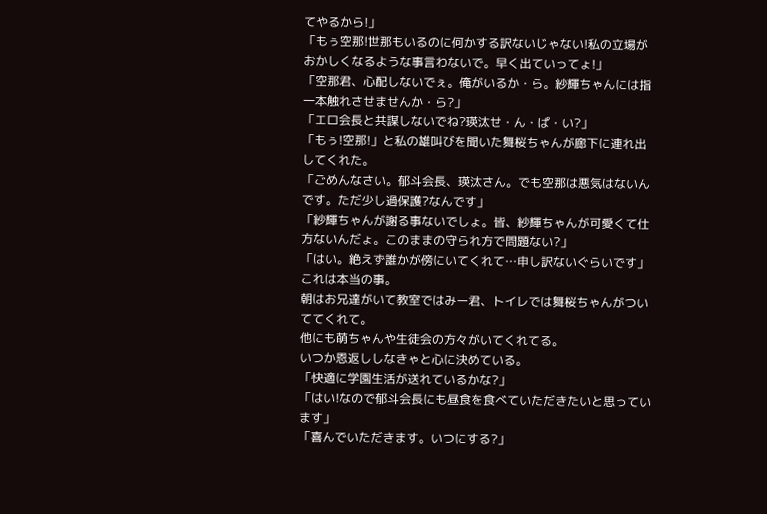てやるから!」
「もぅ空那!世那もいるのに何かする訳ないじゃない!私の立場がおかしくなるような事言わないで。早く出ていってょ!」
「空那君、心配しないでぇ。俺がいるか・ら。紗輝ちゃんには指一本触れさせませんか・ら?」
「エロ会長と共謀しないでね?瑛汰せ・ん・ぱ・い?」
「もぅ!空那!」と私の雄叫びを聞いた舞桜ちゃんが廊下に連れ出してくれた。
「ごめんなさい。郁斗会長、瑛汰さん。でも空那は悪気はないんです。ただ少し過保護?なんです」
「紗輝ちゃんが謝る事ないでしょ。皆、紗輝ちゃんが可愛くて仕方ないんだょ。このままの守られ方で問題ない?」
「はい。絶えず誰かが傍にいてくれて…申し訳ないぐらいです」
これは本当の事。
朝はお兄達がいて教室ではみー君、トイレでは舞桜ちゃんがついててくれて。
他にも萌ちゃんや生徒会の方々がいてくれてる。
いつか恩返ししなきゃと心に決めている。
「快適に学園生活が送れているかな?」
「はい!なので郁斗会長にも昼食を食べていただきたいと思っています」
「喜んでいただきます。いつにする?」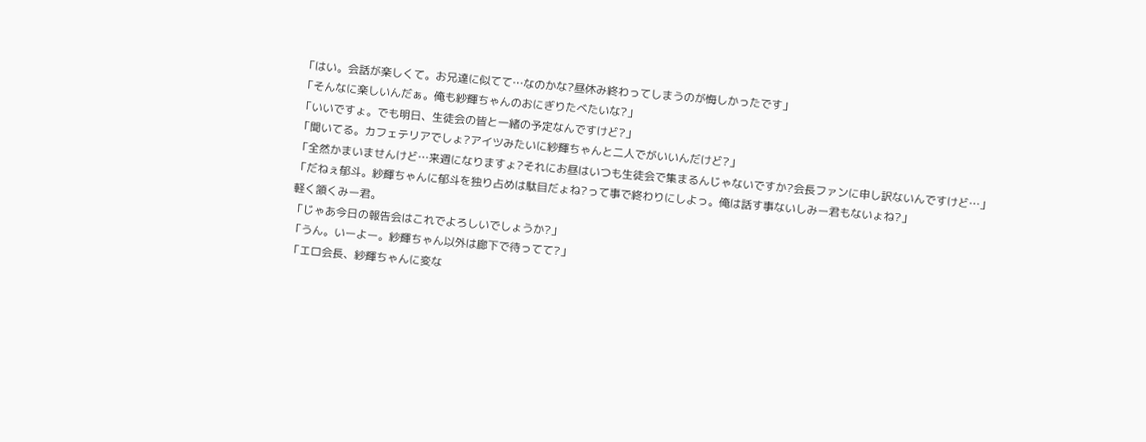「はい。会話が楽しくて。お兄達に似てて…なのかな?昼休み終わってしまうのが悔しかったです」
「そんなに楽しいんだぁ。俺も紗輝ちゃんのおにぎりたべたいな?」
「いいですょ。でも明日、生徒会の皆と一緒の予定なんですけど?」
「聞いてる。カフェテリアでしょ?アイツみたいに紗輝ちゃんと二人でがいいんだけど?」
「全然かまいませんけど…来週になりますょ?それにお昼はいつも生徒会で集まるんじゃないですか?会長ファンに申し訳ないんですけど…」
「だねぇ郁斗。紗輝ちゃんに郁斗を独り占めは駄目だょね?って事で終わりにしよっ。俺は話す事ないしみー君もないょね?」
軽く頷くみー君。
「じゃあ今日の報告会はこれでよろしいでしょうか?」
「うん。いーよー。紗輝ちゃん以外は廊下で待ってて?」
「エロ会長、紗輝ちゃんに変な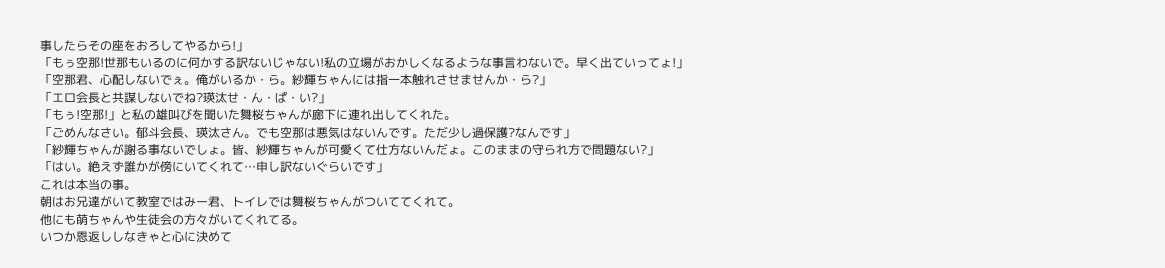事したらその座をおろしてやるから!」
「もぅ空那!世那もいるのに何かする訳ないじゃない!私の立場がおかしくなるような事言わないで。早く出ていってょ!」
「空那君、心配しないでぇ。俺がいるか・ら。紗輝ちゃんには指一本触れさせませんか・ら?」
「エロ会長と共謀しないでね?瑛汰せ・ん・ぱ・い?」
「もぅ!空那!」と私の雄叫びを聞いた舞桜ちゃんが廊下に連れ出してくれた。
「ごめんなさい。郁斗会長、瑛汰さん。でも空那は悪気はないんです。ただ少し過保護?なんです」
「紗輝ちゃんが謝る事ないでしょ。皆、紗輝ちゃんが可愛くて仕方ないんだょ。このままの守られ方で問題ない?」
「はい。絶えず誰かが傍にいてくれて…申し訳ないぐらいです」
これは本当の事。
朝はお兄達がいて教室ではみー君、トイレでは舞桜ちゃんがついててくれて。
他にも萌ちゃんや生徒会の方々がいてくれてる。
いつか恩返ししなきゃと心に決めて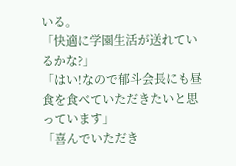いる。
「快適に学園生活が送れているかな?」
「はい!なので郁斗会長にも昼食を食べていただきたいと思っています」
「喜んでいただき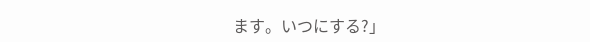ます。いつにする?」